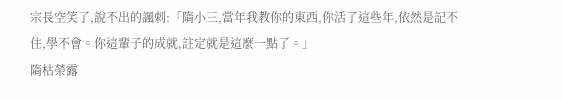宗長空笑了,說不出的諷刺:「隋小三,當年我教你的東西,你活了這些年,依然是記不住,學不會。你這輩子的成就,註定就是這麼一點了。」
隋枯榮露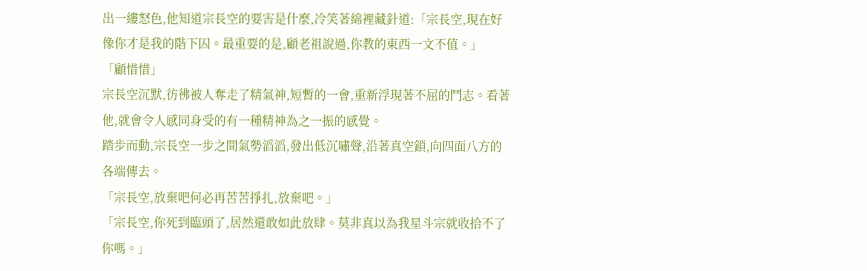出一縷怒色,他知道宗長空的要害是什麼,冷笑著綿裡藏針道:「宗長空,現在好像你才是我的階下囚。最重要的是,顧老祖說過,你教的東西一文不值。」
「顧惜惜」
宗長空沉默,彷彿被人奪走了精氣神,短暫的一會,重新浮現著不屈的鬥志。看著他,就會令人感同身受的有一種精神為之一振的感覺。
踏步而動,宗長空一步之間氣勢滔滔,發出低沉嘯聲,沿著真空鎖,向四面八方的各端傳去。
「宗長空,放棄吧何必再苦苦掙扎,放棄吧。」
「宗長空,你死到臨頭了,居然還敢如此放肆。莫非真以為我星斗宗就收拾不了你嗎。」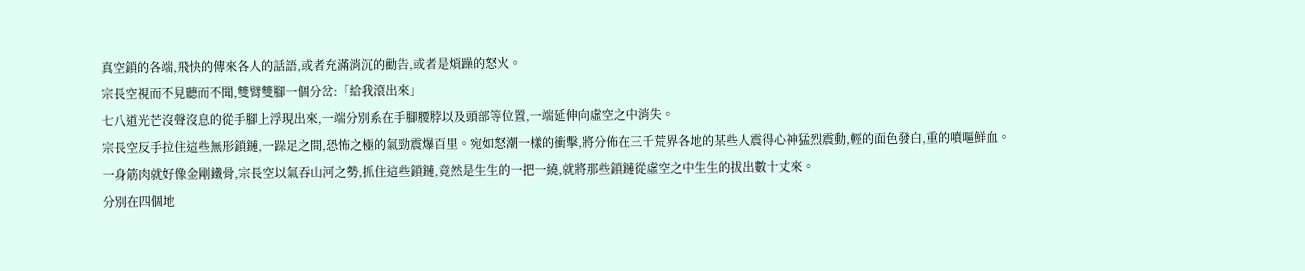真空鎖的各端,飛快的傳來各人的話語,或者充滿消沉的勸告,或者是煩躁的怒火。
宗長空視而不見聽而不聞,雙臂雙腳一個分岔:「給我滾出來」
七八道光芒沒聲沒息的從手腳上浮現出來,一端分別系在手腳腰脖以及頭部等位置,一端延伸向虛空之中消失。
宗長空反手拉住這些無形鎖鏈,一跺足之間,恐怖之極的氣勁震爆百里。宛如怒潮一樣的衝擊,將分佈在三千荒界各地的某些人震得心神猛烈震動,輕的面色發白,重的噴嘔鮮血。
一身筋肉就好像金剛鐵骨,宗長空以氣吞山河之勢,抓住這些鎖鏈,竟然是生生的一把一繞,就將那些鎖鏈從虛空之中生生的拔出數十丈來。
分別在四個地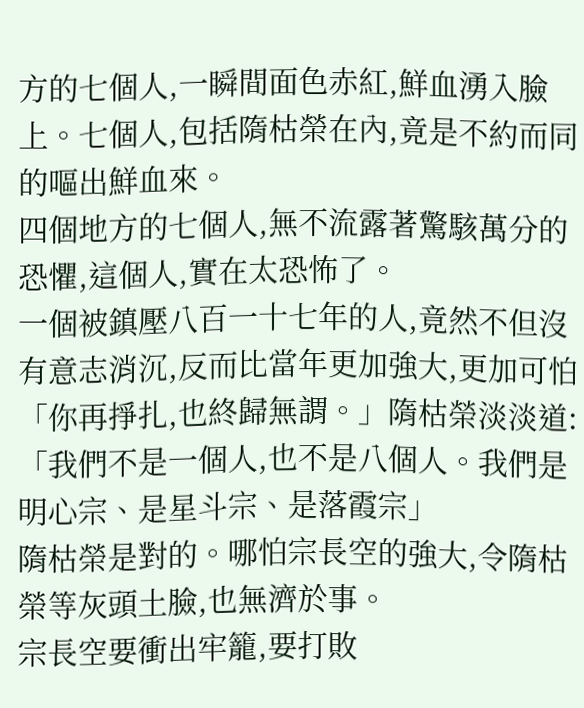方的七個人,一瞬間面色赤紅,鮮血湧入臉上。七個人,包括隋枯榮在內,竟是不約而同的嘔出鮮血來。
四個地方的七個人,無不流露著驚駭萬分的恐懼,這個人,實在太恐怖了。
一個被鎮壓八百一十七年的人,竟然不但沒有意志消沉,反而比當年更加強大,更加可怕
「你再掙扎,也終歸無謂。」隋枯榮淡淡道:「我們不是一個人,也不是八個人。我們是明心宗、是星斗宗、是落霞宗」
隋枯榮是對的。哪怕宗長空的強大,令隋枯榮等灰頭土臉,也無濟於事。
宗長空要衝出牢籠,要打敗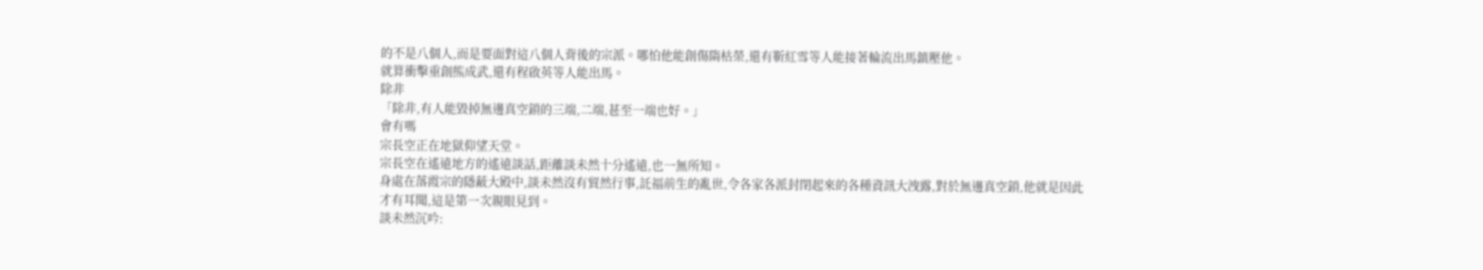的不是八個人,而是要面對這八個人背後的宗派。哪怕他能創傷隋枯榮,還有靳紅雪等人能接著輪流出馬鎮壓他。
就算衝擊重創熊成武,還有程啟英等人能出馬。
除非
「除非,有人能毀掉無邊真空鎖的三端,二端,甚至一端也好。」
會有嗎
宗長空正在地獄仰望天堂。
宗長空在遙遠地方的遙遠談話,距離談未然十分遙遠,也一無所知。
身處在落霞宗的隱蔽大殿中,談未然沒有貿然行事,託福前生的亂世,令各家各派封閉起來的各種資訊大洩露,對於無邊真空鎖,他就是因此才有耳聞,這是第一次親眼見到。
談未然沉吟: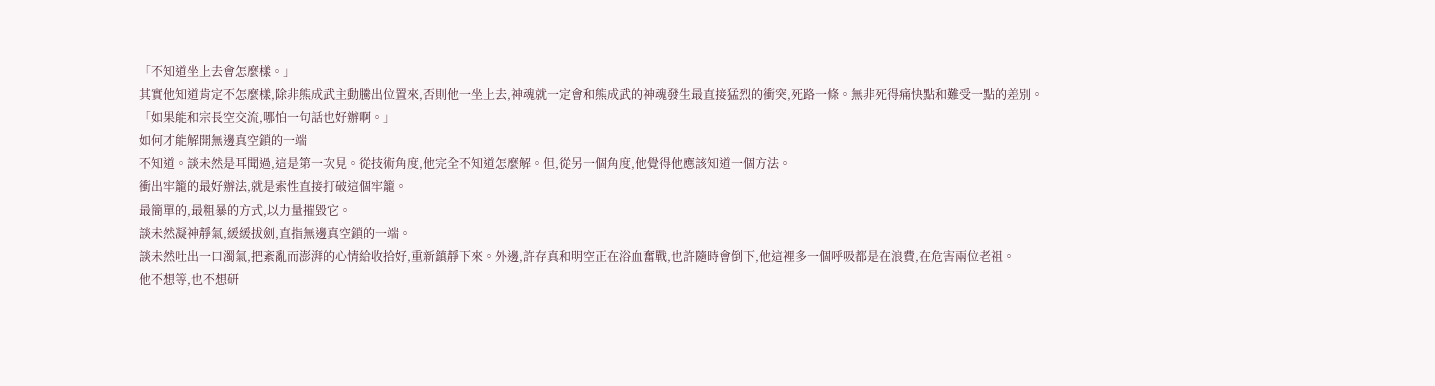「不知道坐上去會怎麼樣。」
其實他知道肯定不怎麼樣,除非熊成武主動騰出位置來,否則他一坐上去,神魂就一定會和熊成武的神魂發生最直接猛烈的衝突,死路一條。無非死得痛快點和難受一點的差別。
「如果能和宗長空交流,哪怕一句話也好辦啊。」
如何才能解開無邊真空鎖的一端
不知道。談未然是耳聞過,這是第一次見。從技術角度,他完全不知道怎麼解。但,從另一個角度,他覺得他應該知道一個方法。
衝出牢籠的最好辦法,就是索性直接打破這個牢籠。
最簡單的,最粗暴的方式,以力量摧毀它。
談未然凝神靜氣,緩緩拔劍,直指無邊真空鎖的一端。
談未然吐出一口濁氣,把紊亂而澎湃的心情給收拾好,重新鎮靜下來。外邊,許存真和明空正在浴血奮戰,也許隨時會倒下,他這裡多一個呼吸都是在浪費,在危害兩位老祖。
他不想等,也不想研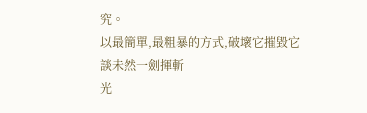究。
以最簡單,最粗暴的方式,破壞它摧毀它
談未然一劍揮斬
光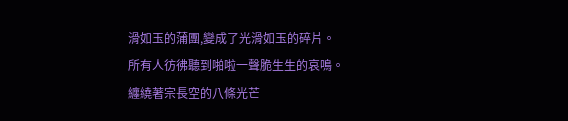滑如玉的蒲團,變成了光滑如玉的碎片。
所有人彷彿聽到啪啦一聲脆生生的哀鳴。
纏繞著宗長空的八條光芒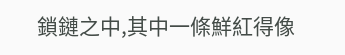鎖鏈之中,其中一條鮮紅得像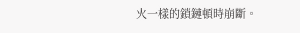火一樣的鎖鏈頓時崩斷。